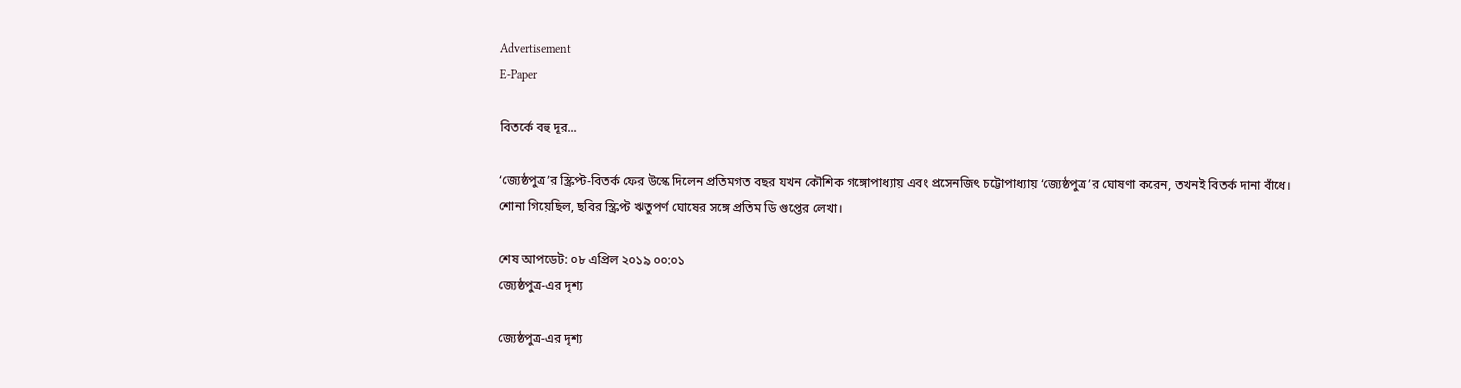Advertisement
E-Paper

বিতর্কে বহু দূর...

‘জ্যেষ্ঠপুত্র’র স্ক্রিপ্ট-বিতর্ক ফের উস্কে দিলেন প্রতিমগত বছর যখন কৌশিক গঙ্গোপাধ্যায় এবং প্রসেনজিৎ চট্টোপাধ্যায় ‘জ্যেষ্ঠপুত্র’র ঘোষণা করেন, তখনই বিতর্ক দানা বাঁধে। শোনা গিয়েছিল, ছবির স্ক্রিপ্ট ঋতুপর্ণ ঘোষের সঙ্গে প্রতিম ডি গুপ্তের লেখা।

শেষ আপডেট: ০৮ এপ্রিল ২০১৯ ০০:০১
জ্যেষ্ঠপুত্র-এর দৃশ্য

জ্যেষ্ঠপুত্র-এর দৃশ্য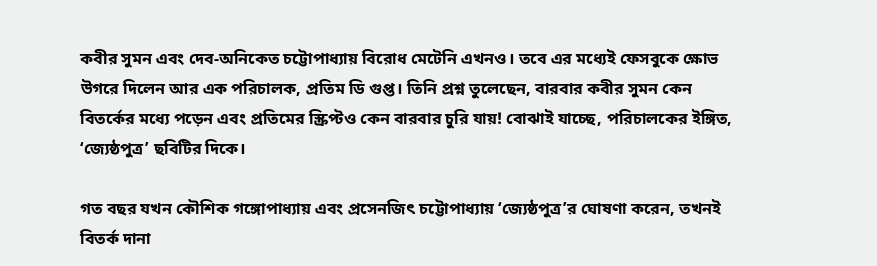কবীর সুমন এবং দেব-অনিকেত চট্টোপাধ্যায় বিরোধ মেটেনি এখনও। তবে এর মধ্যেই ফেসবুকে ক্ষোভ উগরে দিলেন আর এক পরিচালক, প্রতিম ডি গুপ্ত। তিনি প্রশ্ন তুলেছেন, বারবার কবীর সুমন কেন বিতর্কের মধ্যে পড়েন এবং প্রতিমের স্ক্রিপ্টও কেন বারবার চুরি যায়! বোঝাই যাচ্ছে, পরিচালকের ইঙ্গিত, ‘জ্যেষ্ঠপুত্র’ ছবিটির দিকে।

গত বছর যখন কৌশিক গঙ্গোপাধ্যায় এবং প্রসেনজিৎ চট্টোপাধ্যায় ‘জ্যেষ্ঠপুত্র’র ঘোষণা করেন, তখনই বিতর্ক দানা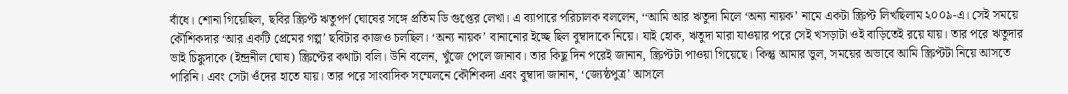বাঁধে। শোনা গিয়েছিল, ছবির স্ক্রিপ্ট ঋতুপর্ণ ঘোষের সঙ্গে প্রতিম ডি গুপ্তের লেখা। এ ব্যাপারে পরিচালক বললেন, ‘‘আমি আর ঋতুদা মিলে ‘অন্য নায়ক’ নামে একটা স্ক্রিপ্ট লিখছিলাম ২০০৯-এ। সেই সময়ে কৌশিকদার ‘আর একটি প্রেমের গল্প’ ছবিটার কাজও চলছিল। ‘অন্য নায়ক’ বানানোর ইচ্ছে ছিল বুম্বাদাকে নিয়ে। যাই হোক, ঋতুদা মারা যাওয়ার পরে সেই খসড়াটা ওই বাড়িতেই রয়ে যায়। তার পরে ঋতুদার ভাই চিঙ্কুদাকে (ইন্দ্রনীল ঘোষ) স্ক্রিপ্টের কথাটা বলি। উনি বলেন, খুঁজে পেলে জানাব। তার কিছু দিন পরেই জানান, স্ক্রিপ্টটা পাওয়া গিয়েছে। কিন্তু আমার ভুল, সময়ের অভাবে আমি স্ক্রিপ্টটা নিয়ে আসতে পারিনি। এবং সেটা ওঁদের হাতে যায়। তার পরে সাংবাদিক সম্মেলনে কৌশিকদা এবং বুম্বাদা জানান, ‘জ্যেষ্ঠপুত্র’ আসলে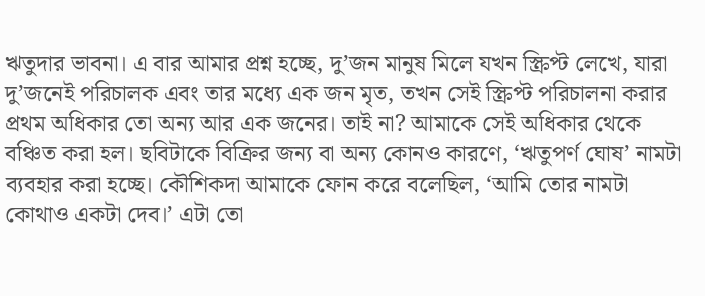ঋতুদার ভাবনা। এ বার আমার প্রশ্ন হচ্ছে, দু’জন মানুষ মিলে যখন স্ক্রিপ্ট লেখে, যারা দু’জনেই পরিচালক এবং তার মধ্যে এক জন মৃত, তখন সেই স্ক্রিপ্ট পরিচালনা করার প্রথম অধিকার তো অন্য আর এক জনের। তাই না? আমাকে সেই অধিকার থেকে বঞ্চিত করা হল। ছবিটাকে বিক্রির জন্য বা অন্য কোনও কারণে, ‘ঋতুপর্ণ ঘোষ’ নামটা ব্যবহার করা হচ্ছে। কৌশিকদা আমাকে ফোন করে বলেছিল, ‘আমি তোর নামটা কোথাও একটা দেব।’ এটা তো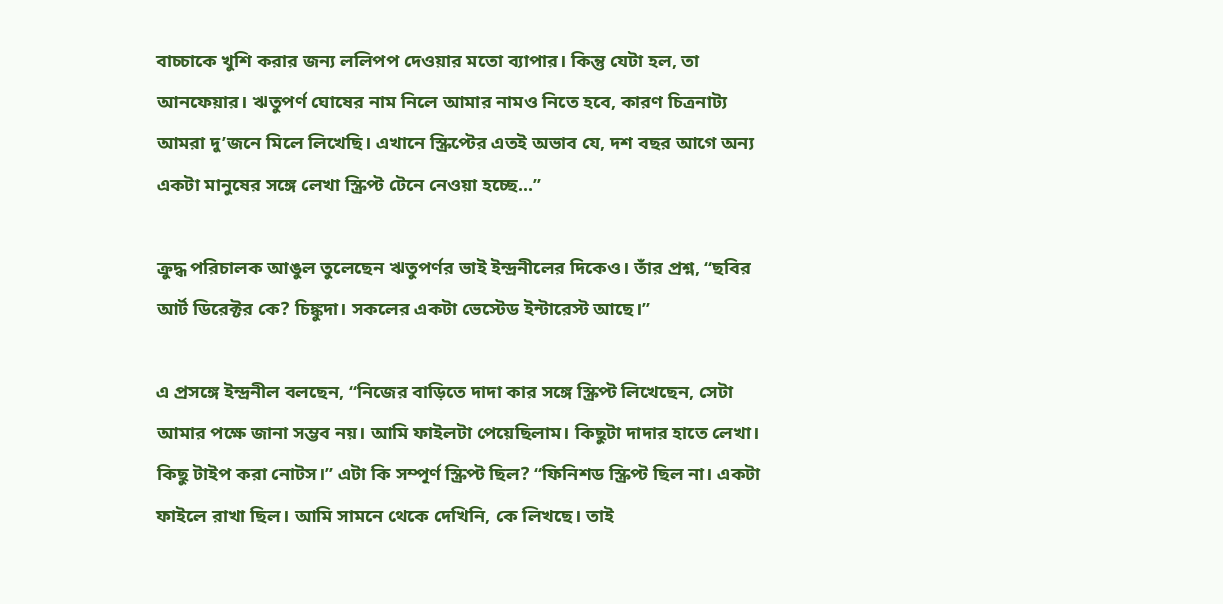বাচ্চাকে খুশি করার জন্য ললিপপ দেওয়ার মতো ব্যাপার। কিন্তু যেটা হল, তা আনফেয়ার। ঋতুপর্ণ ঘোষের নাম নিলে আমার নামও নিতে হবে, কারণ চিত্রনাট্য আমরা দু’জনে মিলে লিখেছি। এখানে স্ক্রিপ্টের এতই অভাব যে, দশ বছর আগে অন্য একটা মানুষের সঙ্গে লেখা স্ক্রিপ্ট টেনে নেওয়া হচ্ছে...’’

ক্রুদ্ধ পরিচালক আঙুল তুলেছেন ঋতুপর্ণর ভাই ইন্দ্রনীলের দিকেও। তাঁর প্রশ্ন, ‘‘ছবির আর্ট ডিরেক্টর কে? চিঙ্কুদা। সকলের একটা ভেস্টেড ইন্টারেস্ট আছে।’’

এ প্রসঙ্গে ইন্দ্রনীল বলছেন, ‘‘নিজের বাড়িতে দাদা কার সঙ্গে স্ক্রিপ্ট লিখেছেন, সেটা আমার পক্ষে জানা সম্ভব নয়। আমি ফাইলটা পেয়েছিলাম। কিছুটা দাদার হাতে লেখা। কিছু টাইপ করা নোটস।’’ এটা কি সম্পূর্ণ স্ক্রিপ্ট ছিল? ‘‘ফিনিশড স্ক্রিপ্ট ছিল না। একটা ফাইলে রাখা ছিল। আমি সামনে থেকে দেখিনি, কে লিখছে। তাই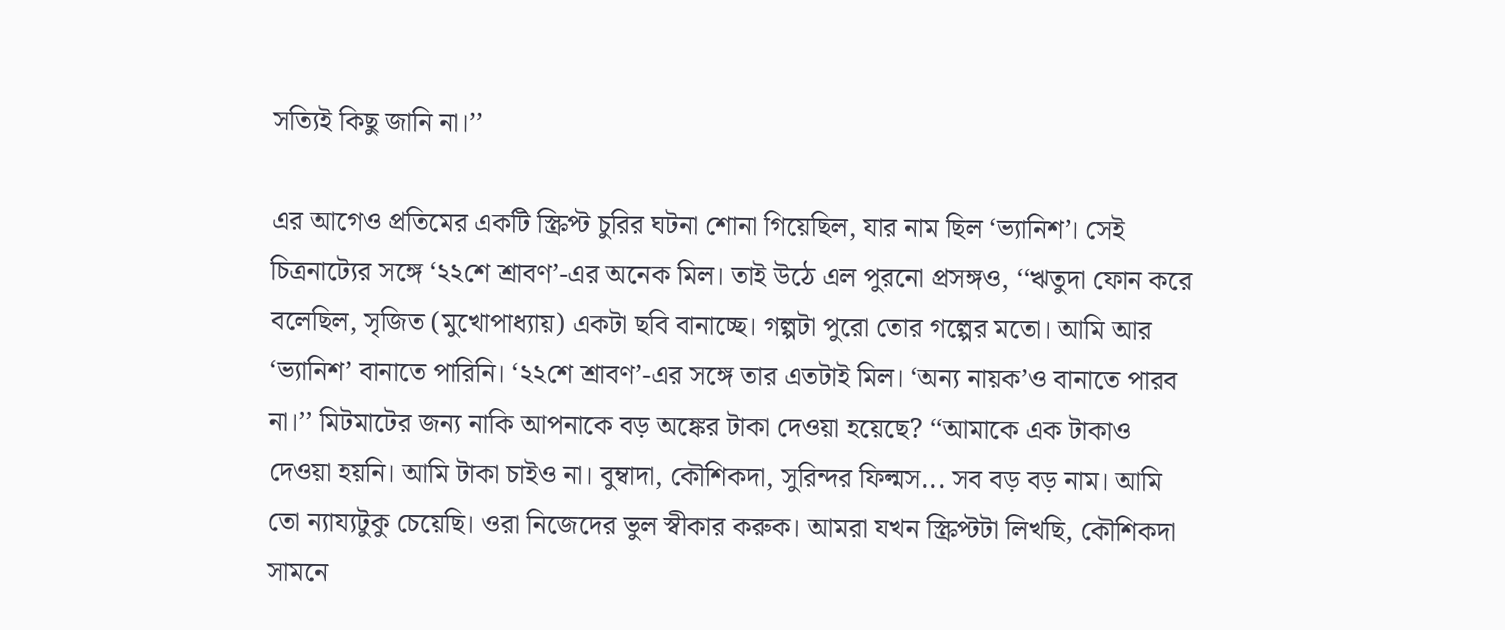সত্যিই কিছু জানি না।’’

এর আগেও প্রতিমের একটি স্ক্রিপ্ট চুরির ঘটনা শোনা গিয়েছিল, যার নাম ছিল ‘ভ্যানিশ’। সেই চিত্রনাট্যের সঙ্গে ‘২২শে শ্রাবণ’-এর অনেক মিল। তাই উঠে এল পুরনো প্রসঙ্গও, ‘‘ঋতুদা ফোন করে বলেছিল, সৃজিত (মুখোপাধ্যায়) একটা ছবি বানাচ্ছে। গল্পটা পুরো তোর গল্পের মতো। আমি আর ‘ভ্যানিশ’ বানাতে পারিনি। ‘২২শে শ্রাবণ’-এর সঙ্গে তার এতটাই মিল। ‘অন্য নায়ক’ও বানাতে পারব না।’’ মিটমাটের জন্য নাকি আপনাকে বড় অঙ্কের টাকা দেওয়া হয়েছে? ‘‘আমাকে এক টাকাও দেওয়া হয়নি। আমি টাকা চাইও না। বুম্বাদা, কৌশিকদা, সুরিন্দর ফিল্মস... সব বড় বড় নাম। আমি তো ন্যায্যটুকু চেয়েছি। ওরা নিজেদের ভুল স্বীকার করুক। আমরা যখন স্ক্রিপ্টটা লিখছি, কৌশিকদা সামনে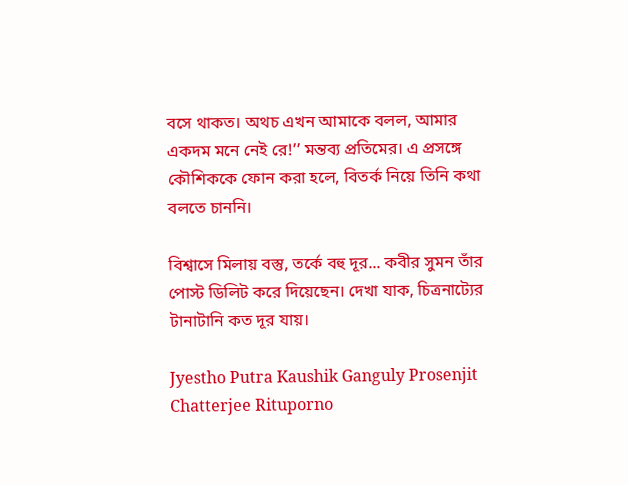বসে থাকত। অথচ এখন আমাকে বলল, আমার একদম মনে নেই রে!’’ মন্তব্য প্রতিমের। এ প্রসঙ্গে কৌশিককে ফোন করা হলে, বিতর্ক নিয়ে তিনি কথা বলতে চাননি।

বিশ্বাসে মিলায় বস্তু, তর্কে বহু দূর... কবীর সুমন তাঁর পোস্ট ডিলিট করে দিয়েছেন। দেখা যাক, চিত্রনাট্যের টানাটানি কত দূর যায়।

Jyestho Putra Kaushik Ganguly Prosenjit Chatterjee Rituporno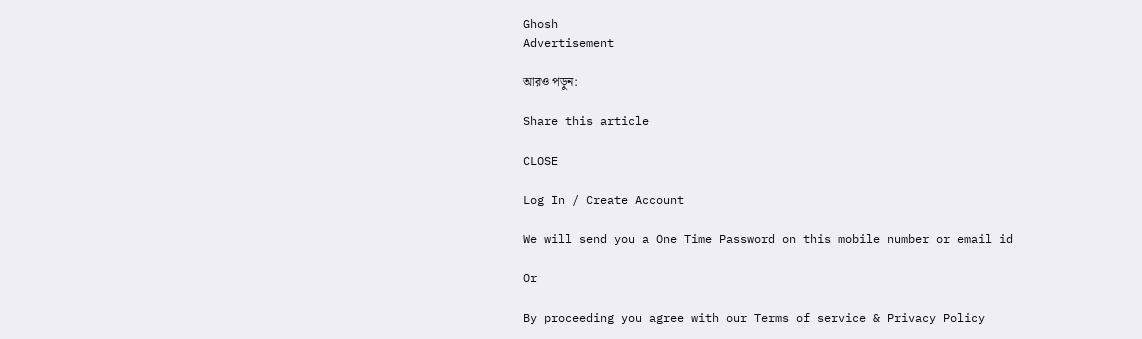Ghosh
Advertisement

আরও পড়ুন:

Share this article

CLOSE

Log In / Create Account

We will send you a One Time Password on this mobile number or email id

Or

By proceeding you agree with our Terms of service & Privacy Policy